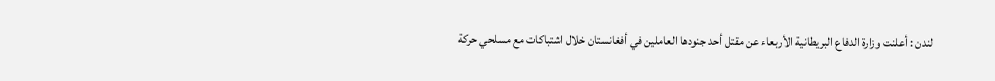لندن : أعلنت وزارة الدفاع البريطانية الأربعاء عن مقتل أحد جنودها العاملين في أفغانستان خلال اشتباكات مع مسلحي حركة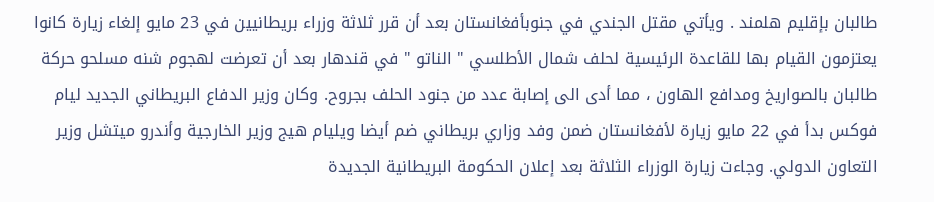طالبان بإقليم هلمند . ويأتي مقتل الجندي في جنوبأفغانستان بعد أن قرر ثلاثة وزراء بريطانيين في 23 مايو إلغاء زيارة كانوا يعتزمون القيام بها للقاعدة الرئيسية لحلف شمال الأطلسي " الناتو " في قندهار بعد أن تعرضت لهجوم شنه مسلحو حركة طالبان بالصواريخ ومدافع الهاون ، مما أدى الى إصابة عدد من جنود الحلف بجروح. وكان وزير الدفاع البريطاني الجديد ليام فوكس بدأ في 22 مايو زيارة لأفغانستان ضمن وفد وزاري بريطاني ضم أيضا ويليام هيج وزير الخارجية وأندرو ميتشل وزير التعاون الدولي. وجاءت زيارة الوزراء الثلاثة بعد إعلان الحكومة البريطانية الجديدة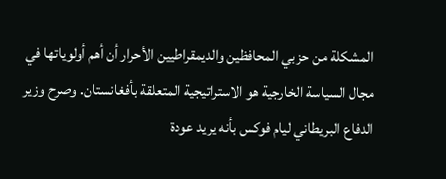المشكلة من حزبي المحافظين والديمقراطيين الأحرار أن أهم أولوياتها في مجال السياسة الخارجية هو الاستراتيجية المتعلقة بأفغانستان. وصرح وزير الدفاع البريطاني ليام فوكس بأنه يريد عودة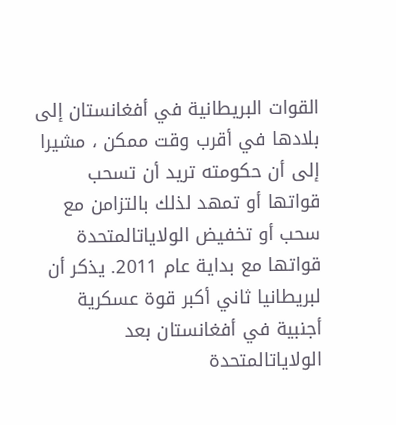القوات البريطانية في أفغانستان إلى بلادها في أقرب وقت ممكن ، مشيرا إلى أن حكومته تريد أن تسحب قواتها أو تمهد لذلك بالتزامن مع سحب أو تخفيض الولاياتالمتحدة قواتها مع بداية عام 2011. يذكر أن لبريطانيا ثاني أكبر قوة عسكرية أجنبية في أفغانستان بعد الولاياتالمتحدة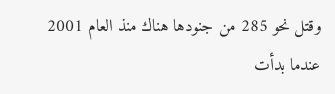وقتل نحو 285 من جنودها هناك منذ العام 2001 عندما بدأت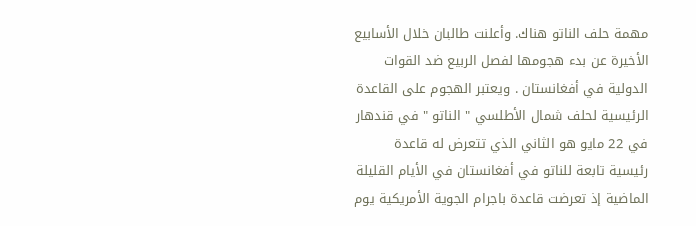مهمة حلف الناتو هناك. وأعلنت طالبان خلال الأسابيع الأخيرة عن بدء هجومها لفصل الربيع ضد القوات الدولية في أفغانستان . ويعتبر الهجوم على القاعدة الرئيسية لحلف شمال الأطلسي " الناتو " في قندهار في 22 مايو هو الثاني الذي تتعرض له قاعدة رئيسية تابعة للناتو في أفغانستان في الأيام القليلة الماضية إذ تعرضت قاعدة باجرام الجوية الأمريكية يوم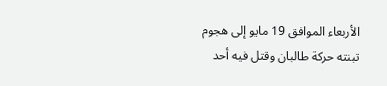الأربعاء الموافق 19 مايو إلى هجوم تبنته حركة طالبان وقتل فيه أحد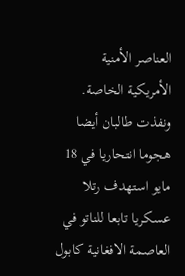العناصر الأمنية الأمريكية الخاصة. ونفذت طالبان أيضا هجوما انتحاريا في 18 مايو استهدف رتلا عسكريا تابعا للناتو في العاصمة الافغانية كابول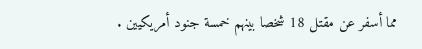مما أسفر عن مقتل 18 شخصا بينهم خمسة جنود أمريكيين .